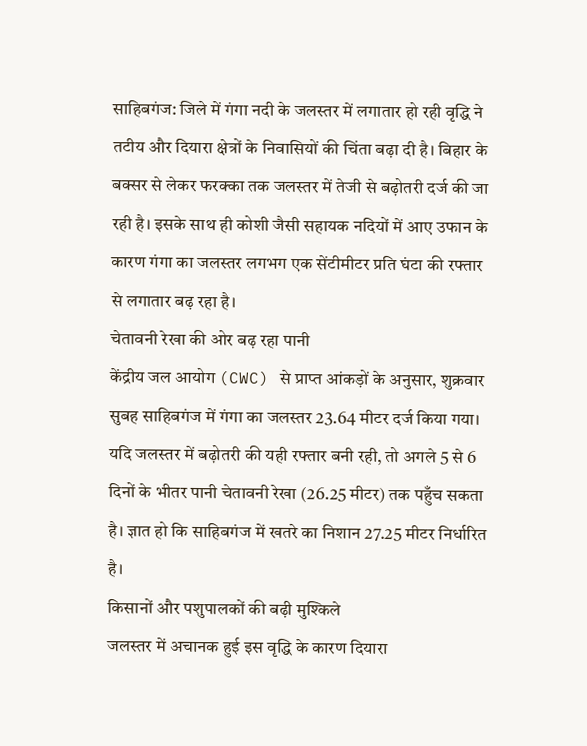साहिबगंज: जिले में गंगा नदी के जलस्तर में लगातार हो रही वृद्धि ने तटीय और दियारा क्षेत्रों के निवासियों की चिंता बढ़ा दी है। बिहार के बक्सर से लेकर फरक्का तक जलस्तर में तेजी से बढ़ोतरी दर्ज की जा रही है। इसके साथ ही कोशी जैसी सहायक नदियों में आए उफान के कारण गंगा का जलस्तर लगभग एक सेंटीमीटर प्रति घंटा की रफ्तार से लगातार बढ़ रहा है।
चेतावनी रेखा की ओर बढ़ रहा पानी
केंद्रीय जल आयोग (CWC) से प्राप्त आंकड़ों के अनुसार, शुक्रवार सुबह साहिबगंज में गंगा का जलस्तर 23.64 मीटर दर्ज किया गया। यदि जलस्तर में बढ़ोतरी की यही रफ्तार बनी रही, तो अगले 5 से 6 दिनों के भीतर पानी चेतावनी रेखा (26.25 मीटर) तक पहुँच सकता है। ज्ञात हो कि साहिबगंज में खतरे का निशान 27.25 मीटर निर्धारित है।
किसानों और पशुपालकों की बढ़ी मुश्किले
जलस्तर में अचानक हुई इस वृद्धि के कारण दियारा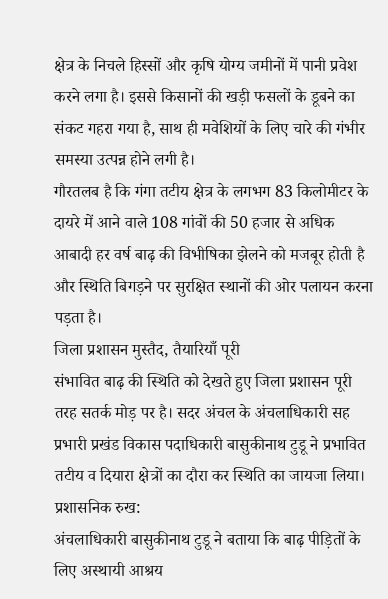क्षेत्र के निचले हिस्सों और कृषि योग्य जमीनों में पानी प्रवेश करने लगा है। इससे किसानों की खड़ी फसलों के डूबने का संकट गहरा गया है, साथ ही मवेशियों के लिए चारे की गंभीर समस्या उत्पन्न होने लगी है।
गौरतलब है कि गंगा तटीय क्षेत्र के लगभग 83 किलोमीटर के दायरे में आने वाले 108 गांवों की 50 हजार से अधिक आबादी हर वर्ष बाढ़ की विभीषिका झेलने को मजबूर होती है और स्थिति बिगड़ने पर सुरक्षित स्थानों की ओर पलायन करना पड़ता है।
जिला प्रशासन मुस्तैद, तैयारियाँ पूरी
संभावित बाढ़ की स्थिति को देखते हुए जिला प्रशासन पूरी तरह सतर्क मोड़ पर है। सदर अंचल के अंचलाधिकारी सह प्रभारी प्रखंड विकास पदाधिकारी बासुकीनाथ टुडू ने प्रभावित तटीय व दियारा क्षेत्रों का दौरा कर स्थिति का जायजा लिया।
प्रशासनिक रुख:
अंचलाधिकारी बासुकीनाथ टुडू ने बताया कि बाढ़ पीड़ितों के लिए अस्थायी आश्रय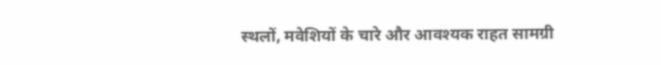स्थलों, मवेशियों के चारे और आवश्यक राहत सामग्री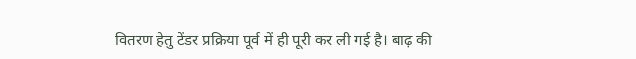वितरण हेतु टेंडर प्रक्रिया पूर्व में ही पूरी कर ली गई है। बाढ़ की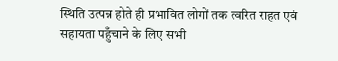स्थिति उत्पन्न होते ही प्रभावित लोगों तक त्वरित राहत एवं सहायता पहुँचाने के लिए सभी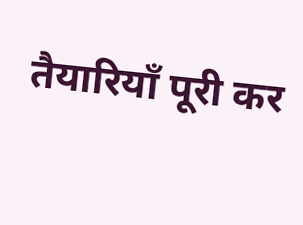तैयारियाँ पूरी कर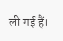ली गई हैं।